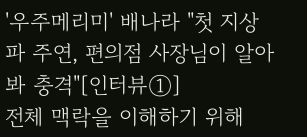'우주메리미' 배나라 "첫 지상파 주연, 편의점 사장님이 알아봐 충격"[인터뷰①]
전체 맥락을 이해하기 위해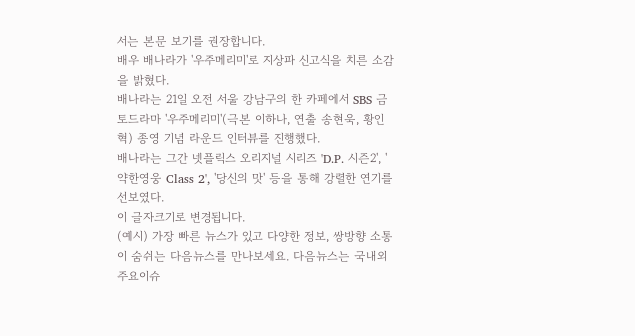서는 본문 보기를 권장합니다.
배우 배나라가 '우주메리미'로 지상파 신고식을 치른 소감을 밝혔다.
배나라는 21일 오전 서울 강남구의 한 카페에서 SBS 금토드라마 '우주메리미'(극본 이하나, 연출 송현욱, 황인혁) 종영 기념 라운드 인터뷰를 진행했다.
배나라는 그간 넷플릭스 오리지널 시리즈 'D.P. 시즌2', '약한영웅 Class 2', '당신의 맛' 등을 통해 강렬한 연기를 선보였다.
이 글자크기로 변경됩니다.
(예시) 가장 빠른 뉴스가 있고 다양한 정보, 쌍방향 소통이 숨쉬는 다음뉴스를 만나보세요. 다음뉴스는 국내외 주요이슈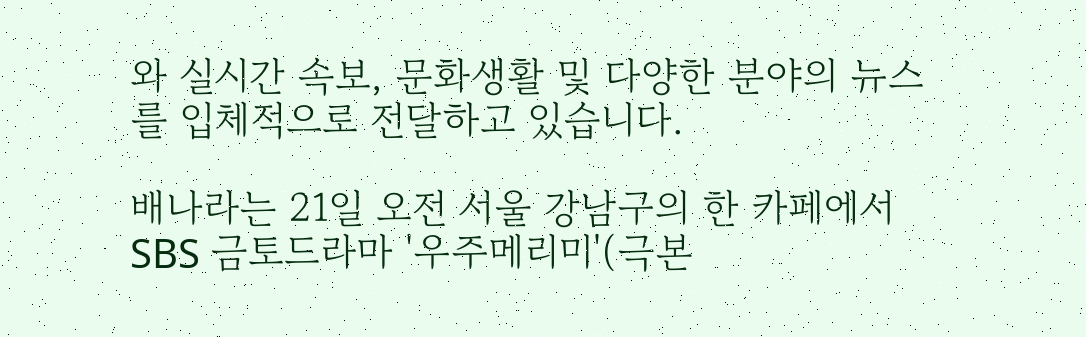와 실시간 속보, 문화생활 및 다양한 분야의 뉴스를 입체적으로 전달하고 있습니다.

배나라는 21일 오전 서울 강남구의 한 카페에서 SBS 금토드라마 '우주메리미'(극본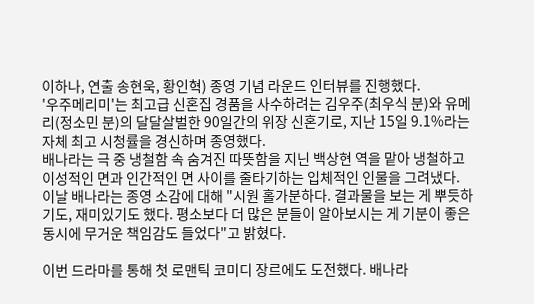이하나, 연출 송현욱, 황인혁) 종영 기념 라운드 인터뷰를 진행했다.
'우주메리미'는 최고급 신혼집 경품을 사수하려는 김우주(최우식 분)와 유메리(정소민 분)의 달달살벌한 90일간의 위장 신혼기로, 지난 15일 9.1%라는 자체 최고 시청률을 경신하며 종영했다.
배나라는 극 중 냉철함 속 숨겨진 따뜻함을 지닌 백상현 역을 맡아 냉철하고 이성적인 면과 인간적인 면 사이를 줄타기하는 입체적인 인물을 그려냈다.
이날 배나라는 종영 소감에 대해 "시원 홀가분하다. 결과물을 보는 게 뿌듯하기도, 재미있기도 했다. 평소보다 더 많은 분들이 알아보시는 게 기분이 좋은 동시에 무거운 책임감도 들었다"고 밝혔다.

이번 드라마를 통해 첫 로맨틱 코미디 장르에도 도전했다. 배나라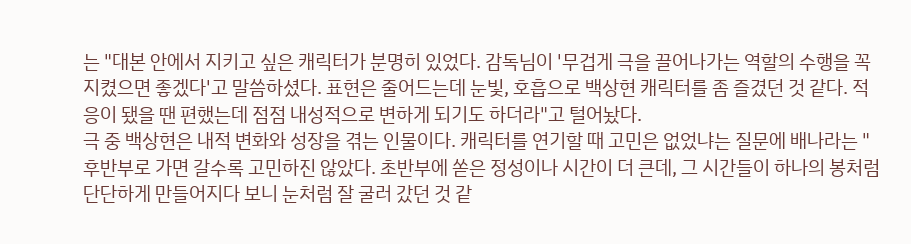는 "대본 안에서 지키고 싶은 캐릭터가 분명히 있었다. 감독님이 '무겁게 극을 끌어나가는 역할의 수행을 꼭 지켰으면 좋겠다'고 말씀하셨다. 표현은 줄어드는데 눈빛, 호흡으로 백상현 캐릭터를 좀 즐겼던 것 같다. 적응이 됐을 땐 편했는데 점점 내성적으로 변하게 되기도 하더라"고 털어놨다.
극 중 백상현은 내적 변화와 성장을 겪는 인물이다. 캐릭터를 연기할 때 고민은 없었냐는 질문에 배나라는 "후반부로 가면 갈수록 고민하진 않았다. 초반부에 쏟은 정성이나 시간이 더 큰데, 그 시간들이 하나의 봉처럼 단단하게 만들어지다 보니 눈처럼 잘 굴러 갔던 것 같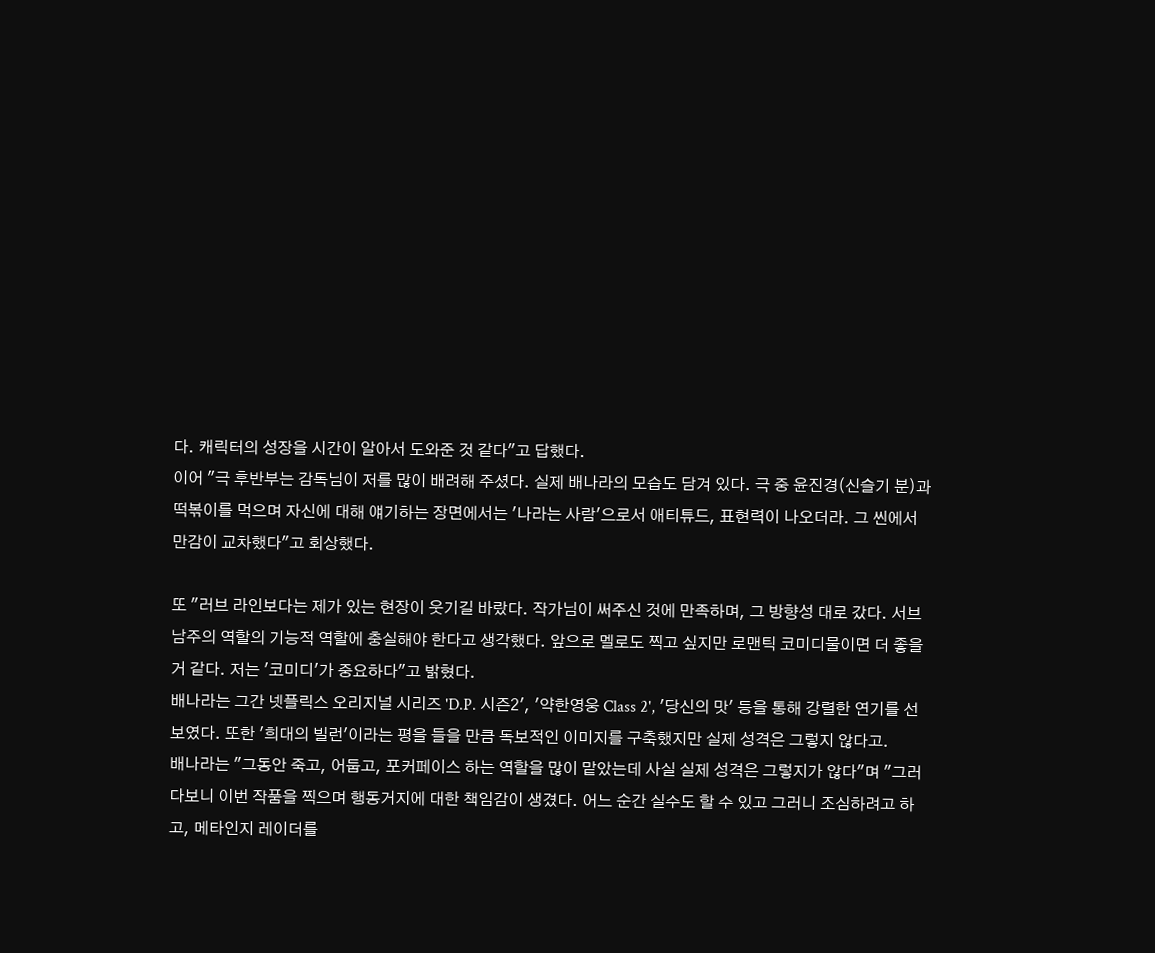다. 캐릭터의 성장을 시간이 알아서 도와준 것 같다"고 답했다.
이어 "극 후반부는 감독님이 저를 많이 배려해 주셨다. 실제 배나라의 모습도 담겨 있다. 극 중 윤진경(신슬기 분)과 떡볶이를 먹으며 자신에 대해 얘기하는 장면에서는 '나라는 사람'으로서 애티튜드, 표현력이 나오더라. 그 씬에서 만감이 교차했다"고 회상했다.

또 "러브 라인보다는 제가 있는 현장이 웃기길 바랐다. 작가님이 써주신 것에 만족하며, 그 방향성 대로 갔다. 서브 남주의 역할의 기능적 역할에 충실해야 한다고 생각했다. 앞으로 멜로도 찍고 싶지만 로맨틱 코미디물이면 더 좋을 거 같다. 저는 '코미디'가 중요하다"고 밝혔다.
배나라는 그간 넷플릭스 오리지널 시리즈 'D.P. 시즌2', '약한영웅 Class 2', '당신의 맛' 등을 통해 강렬한 연기를 선보였다. 또한 '희대의 빌런'이라는 평을 들을 만큼 독보적인 이미지를 구축했지만 실제 성격은 그렇지 않다고.
배나라는 "그동안 죽고, 어둡고, 포커페이스 하는 역할을 많이 맡았는데 사실 실제 성격은 그렇지가 않다"며 "그러다보니 이번 작품을 찍으며 행동거지에 대한 책임감이 생겼다. 어느 순간 실수도 할 수 있고 그러니 조심하려고 하고, 메타인지 레이더를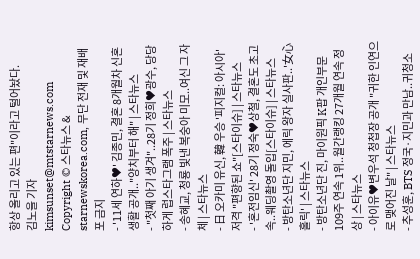항상 올리고 있는 편"이라고 털어놨다.
김노을 기자 kimsunset@mtstarnews.com
Copyright © 스타뉴스 & starnewskorea.com, 무단 전재 및 재배포 금지
- '11세 연하♥' 김종민, 결혼 8개월차 신혼 생활 공개.."양치부터 해" | 스타뉴스
- "첫째 아기 생겨"..28기 정희♥광수, 당당하게 럽스타그램 폭주 | 스타뉴스
- 송혜교, 청룡 빛낸 복숭아 미모..여신 그 자체 | 스타뉴스
- 日 오카미 유신, 韓 우승 '피지컬: 아시아' 저격 "편향된 쇼"[스타이슈] | 스타뉴스
- '혼전임신' 28기 정숙♥상철, 결혼도 초고속..웨딩촬영 돌입[스타이슈] | 스타뉴스
- 방탄소년단 지민, 에릭 왕자 실사판..'女心 홀릭' | 스타뉴스
- 방탄소년단 진, 마이원픽 K팝 개인부문 109주 연속 1위..월간랭킹 27개월 연속 정상 | 스타뉴스
- 아이유♥변우석 청첩장 공개 "귀한 인연으로 맺어진 날" | 스타뉴스
- 추성훈, BTS 정국·지민과 만남..귀청소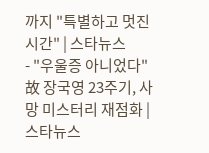까지 "특별하고 멋진 시간" | 스타뉴스
- "우울증 아니었다" 故 장국영 23주기, 사망 미스터리 재점화 | 스타뉴스